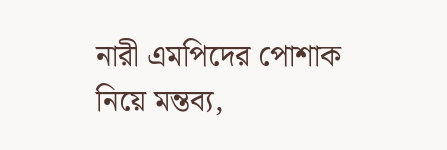নারী এমপিদের পোশাক নিয়ে মন্তব্য,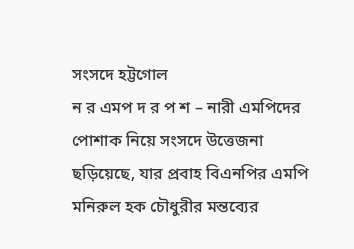সংসদে হট্টগোল
ন র এমপ দ র প শ – নারী এমপিদের পোশাক নিয়ে সংসদে উত্তেজনা ছড়িয়েছে, যার প্রবাহ বিএনপির এমপি মনিরুল হক চৌধুরীর মন্তব্যের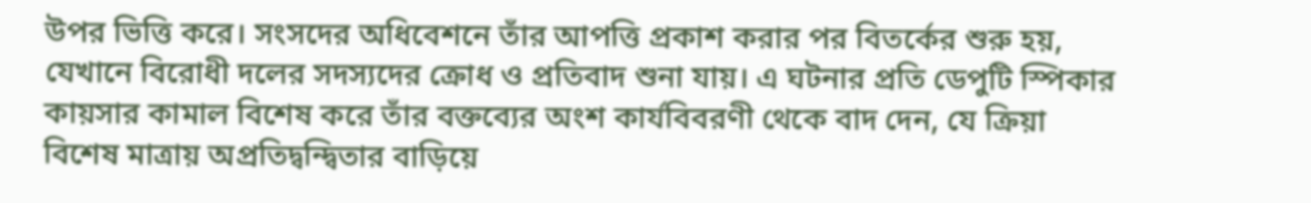উপর ভিত্তি করে। সংসদের অধিবেশনে তাঁর আপত্তি প্রকাশ করার পর বিতর্কের শুরু হয়, যেখানে বিরোধী দলের সদস্যদের ক্রোধ ও প্রতিবাদ শুনা যায়। এ ঘটনার প্রতি ডেপুটি স্পিকার কায়সার কামাল বিশেষ করে তাঁর বক্তব্যের অংশ কার্যবিবরণী থেকে বাদ দেন, যে ক্রিয়া বিশেষ মাত্রায় অপ্রতিদ্বন্দ্বিতার বাড়িয়ে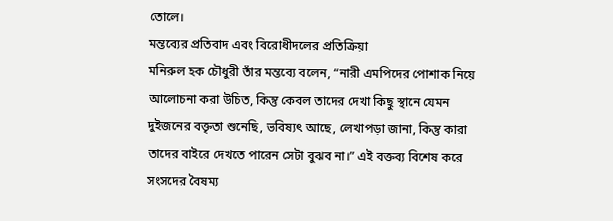তোলে।
মন্তব্যের প্রতিবাদ এবং বিরোধীদলের প্রতিক্রিয়া
মনিরুল হক চৌধুরী তাঁর মন্তব্যে বলেন, “নারী এমপিদের পোশাক নিয়ে আলোচনা করা উচিত, কিন্তু কেবল তাদের দেখা কিছু স্থানে যেমন দুইজনের বক্তৃতা শুনেছি, ভবিষ্যৎ আছে, লেখাপড়া জানা, কিন্তু কারা তাদের বাইরে দেখতে পারেন সেটা বুঝব না।” এই বক্তব্য বিশেষ করে সংসদের বৈষম্য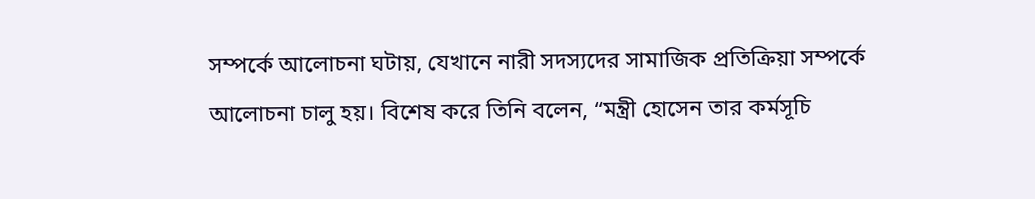সম্পর্কে আলোচনা ঘটায়, যেখানে নারী সদস্যদের সামাজিক প্রতিক্রিয়া সম্পর্কে আলোচনা চালু হয়। বিশেষ করে তিনি বলেন, “মন্ত্রী হোসেন তার কর্মসূচি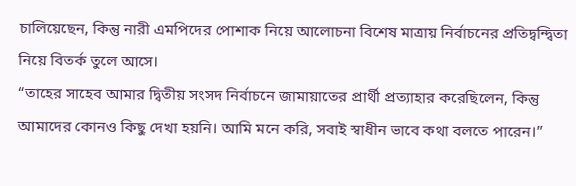চালিয়েছেন, কিন্তু নারী এমপিদের পোশাক নিয়ে আলোচনা বিশেষ মাত্রায় নির্বাচনের প্রতিদ্বন্দ্বিতা নিয়ে বিতর্ক তুলে আসে।
“তাহের সাহেব আমার দ্বিতীয় সংসদ নির্বাচনে জামায়াতের প্রার্থী প্রত্যাহার করেছিলেন, কিন্তু আমাদের কোনও কিছু দেখা হয়নি। আমি মনে করি, সবাই স্বাধীন ভাবে কথা বলতে পারেন।”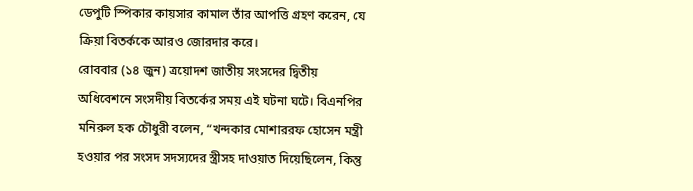ডেপুটি স্পিকার কায়সার কামাল তাঁর আপত্তি গ্রহণ করেন, যে ক্রিয়া বিতর্ককে আরও জোরদার করে।
রোববার (১৪ জুন) ত্রয়োদশ জাতীয় সংসদের দ্বিতীয় অধিবেশনে সংসদীয় বিতর্কের সময় এই ঘটনা ঘটে। বিএনপির মনিরুল হক চৌধুরী বলেন, “খন্দকার মোশাররফ হোসেন মন্ত্রী হওয়ার পর সংসদ সদস্যদের স্ত্রীসহ দাওয়াত দিয়েছিলেন, কিন্তু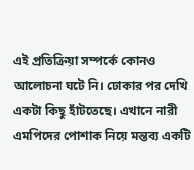এই প্রতিক্রিয়া সম্পর্কে কোনও আলোচনা ঘটে নি। ঢোকার পর দেখি একটা কিছু হাঁটতেছে। এখানে নারী এমপিদের পোশাক নিয়ে মন্তব্য একটি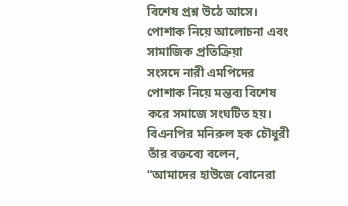বিশেষ প্রশ্ন উঠে আসে।
পোশাক নিয়ে আলোচনা এবং সামাজিক প্রতিক্রিয়া
সংসদে নারী এমপিদের পোশাক নিয়ে মন্তব্য বিশেষ করে সমাজে সংঘটিত হয়। বিএনপির মনিরুল হক চৌধুরী তাঁর বক্তব্যে বলেন, “আমাদের হাউজে বোনেরা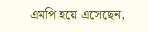এমপি হয়ে এসেছেন,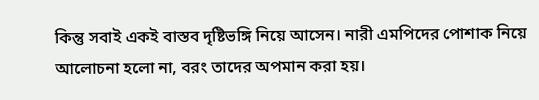কিন্তু সবাই একই বাস্তব দৃষ্টিভঙ্গি নিয়ে আসেন। নারী এমপিদের পোশাক নিয়ে আলোচনা হলো না, বরং তাদের অপমান করা হয়।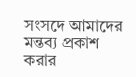সংসদে আমাদের মন্তব্য প্রকাশ করার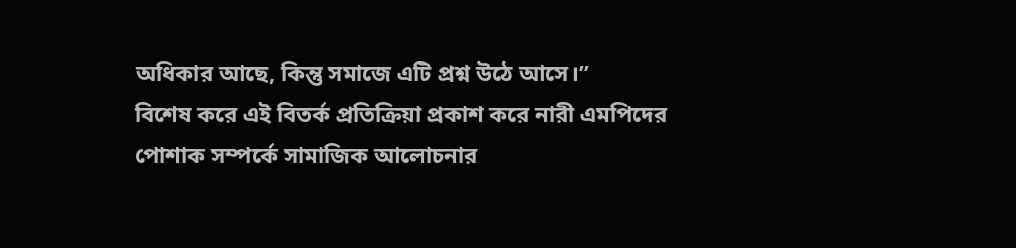অধিকার আছে, কিন্তু সমাজে এটি প্রশ্ন উঠে আসে।”
বিশেষ করে এই বিতর্ক প্রতিক্রিয়া প্রকাশ করে নারী এমপিদের পোশাক সম্পর্কে সামাজিক আলোচনার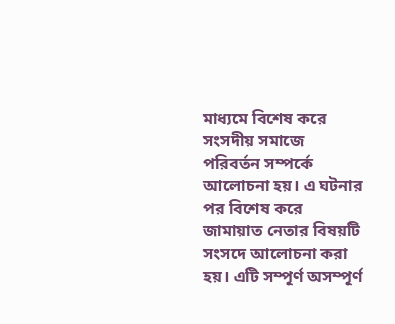মাধ্যমে বিশেষ করে সংসদীয় সমাজে পরিবর্তন সম্পর্কে আলোচনা হয়। এ ঘটনার পর বিশেষ করে জামায়াত নেতার বিষয়টি সংসদে আলোচনা করা হয়। এটি সম্পূর্ণ অসম্পূর্ণ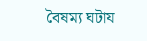বৈষম্য ঘটায